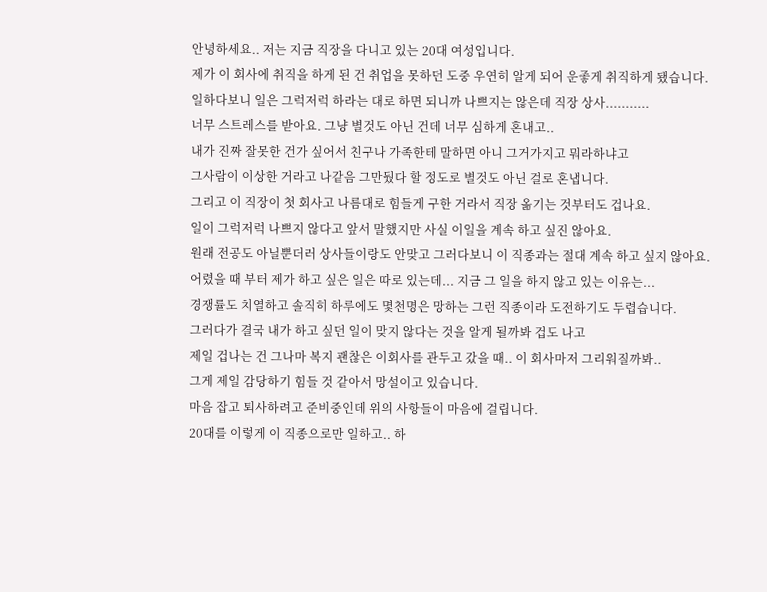안녕하세요.. 저는 지금 직장을 다니고 있는 20대 여성입니다.
제가 이 회사에 취직을 하게 된 건 취업을 못하던 도중 우연히 알게 되어 운좋게 취직하게 됐습니다.
일하다보니 일은 그럭저럭 하라는 대로 하면 되니까 나쁘지는 않은데 직장 상사...........
너무 스트레스를 받아요. 그냥 별것도 아닌 건데 너무 심하게 혼내고..
내가 진짜 잘못한 건가 싶어서 친구나 가족한테 말하면 아니 그거가지고 뭐라하냐고
그사람이 이상한 거라고 나같음 그만뒀다 할 정도로 별것도 아닌 걸로 혼냅니다.
그리고 이 직장이 첫 회사고 나름대로 힘들게 구한 거라서 직장 옮기는 것부터도 겁나요.
일이 그럭저럭 나쁘지 않다고 앞서 말했지만 사실 이일을 계속 하고 싶진 않아요.
원래 전공도 아닐뿐더러 상사들이랑도 안맞고 그러다보니 이 직종과는 절대 계속 하고 싶지 않아요.
어렸을 때 부터 제가 하고 싶은 일은 따로 있는데... 지금 그 일을 하지 않고 있는 이유는...
경쟁률도 치열하고 솔직히 하루에도 몇천명은 망하는 그런 직종이라 도전하기도 두렵습니다.
그러다가 결국 내가 하고 싶던 일이 맞지 않다는 것을 알게 될까봐 겁도 나고
제일 겁나는 건 그나마 복지 괜찮은 이회사를 관두고 갔을 때.. 이 회사마저 그리워질까봐..
그게 제일 감당하기 힘들 것 같아서 망설이고 있습니다.
마음 잡고 퇴사하려고 준비중인데 위의 사항들이 마음에 걸립니다.
20대를 이렇게 이 직종으로만 일하고.. 하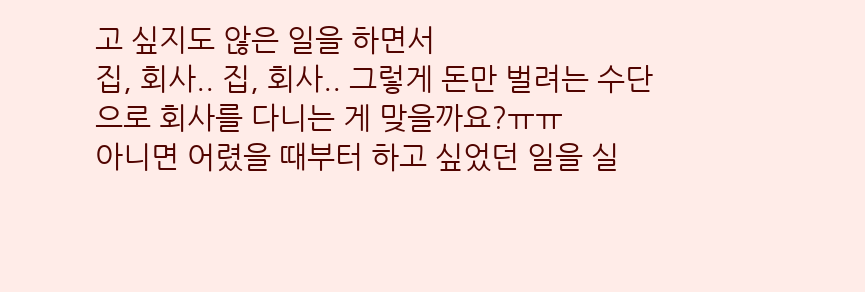고 싶지도 않은 일을 하면서
집, 회사.. 집, 회사.. 그렇게 돈만 벌려는 수단으로 회사를 다니는 게 맞을까요?ㅠㅠ
아니면 어렸을 때부터 하고 싶었던 일을 실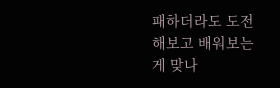패하더라도 도전해보고 배워보는 게 맞나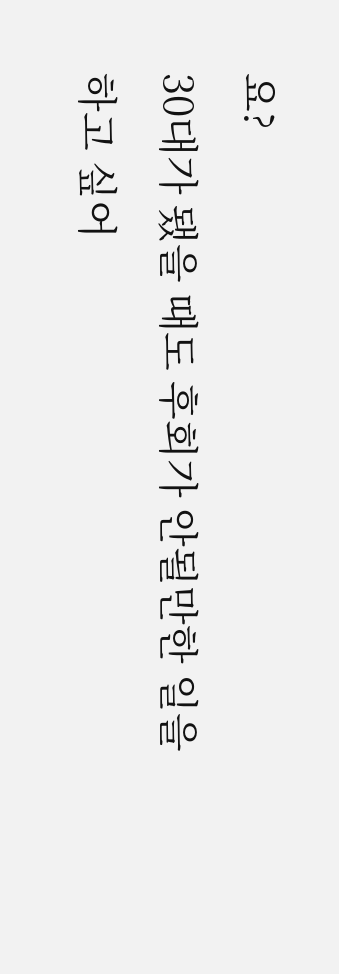요?
30대가 됐을 때도 후회가 안될만한 일을 하고 싶어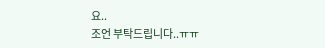요..
조언 부탁드립니다..ㅠㅠ